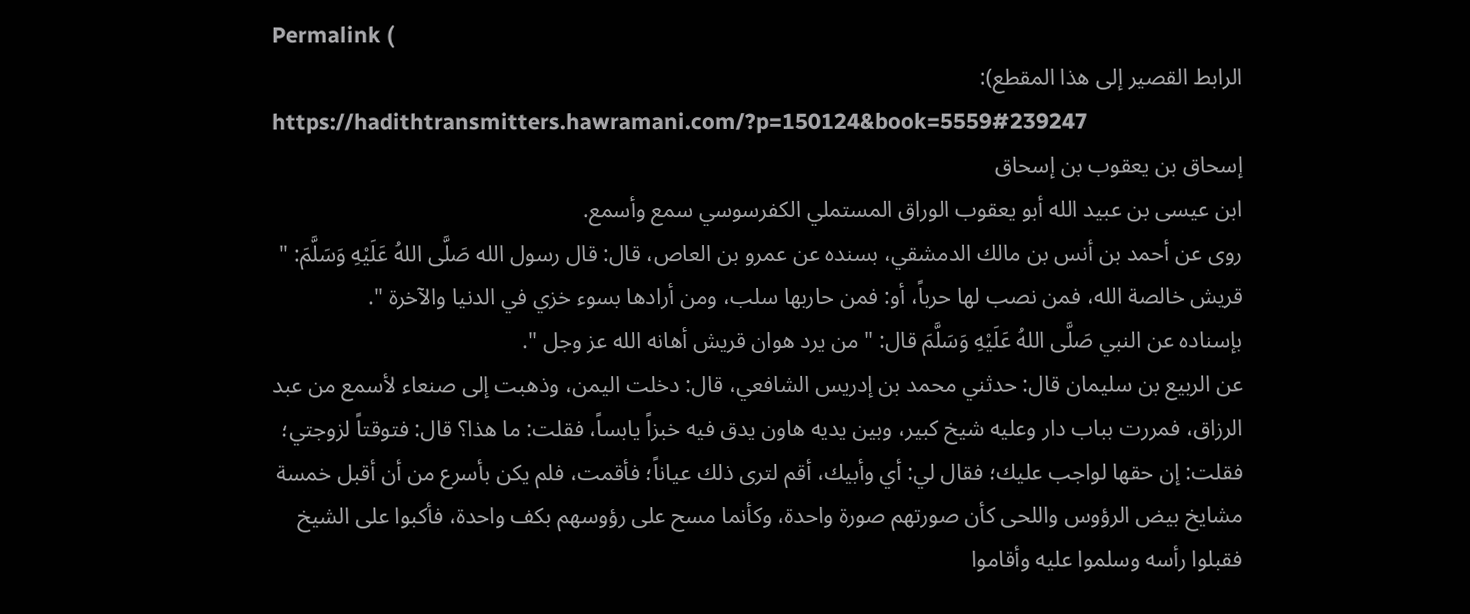Permalink (
الرابط القصير إلى هذا المقطع):
https://hadithtransmitters.hawramani.com/?p=150124&book=5559#239247
إسحاق بن يعقوب بن إسحاق
ابن عيسى بن عبيد الله أبو يعقوب الوراق المستملي الكفرسوسي سمع وأسمع.
روى عن أحمد بن أنس بن مالك الدمشقي، بسنده عن عمرو بن العاص، قال: قال رسول الله صَلَّى اللهُ عَلَيْهِ وَسَلَّمَ: " قريش خالصة الله، فمن نصب لها حرباً، أو: فمن حاربها سلب، ومن أرادها بسوء خزي في الدنيا والآخرة ".
بإسناده عن النبي صَلَّى اللهُ عَلَيْهِ وَسَلَّمَ قال: " من يرد هوان قريش أهانه الله عز وجل ".
عن الربيع بن سليمان قال: حدثني محمد بن إدريس الشافعي، قال: دخلت اليمن، وذهبت إلى صنعاء لأسمع من عبد الرزاق، فمررت بباب دار وعليه شيخ كبير، وبين يديه هاون يدق فيه خبزاً يابساً، فقلت: ما هذا؟ قال: فتوقتاً لزوجتي؛ فقلت: إن حقها لواجب عليك؛ فقال لي: أي وأبيك، أقم لترى ذلك عياناً؛ فأقمت، فلم يكن بأسرع من أن أقبل خمسة مشايخ بيض الرؤوس واللحى كأن صورتهم صورة واحدة، وكأنما مسح على رؤوسهم بكف واحدة، فأكبوا على الشيخ فقبلوا رأسه وسلموا عليه وأقاموا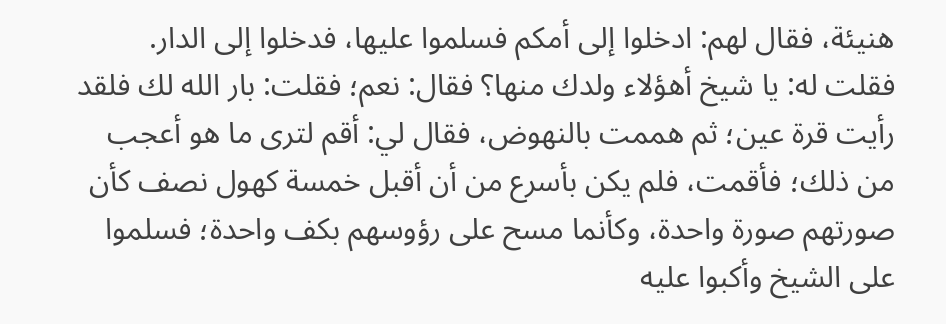هنيئة، فقال لهم: ادخلوا إلى أمكم فسلموا عليها، فدخلوا إلى الدار. فقلت له: يا شيخ أهؤلاء ولدك منها؟ فقال: نعم؛ فقلت: بار الله لك فلقد رأيت قرة عين؛ ثم هممت بالنهوض، فقال لي: أقم لترى ما هو أعجب من ذلك؛ فأقمت، فلم يكن بأسرع من أن أقبل خمسة كهول نصف كأن صورتهم صورة واحدة، وكأنما مسح على رؤوسهم بكف واحدة؛ فسلموا على الشيخ وأكبوا عليه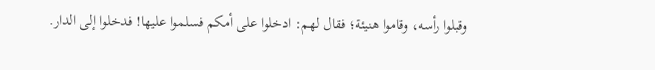وقبلوا رأسه، وقاموا هنيئة؛ فقال لهم: ادخلوا على أمكم فسلموا عليها! فدخلوا إلى الدار.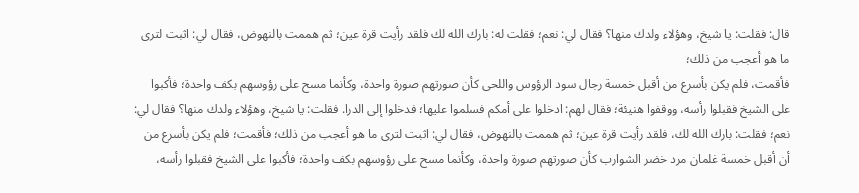قال: فقلت: يا شيخ، وهؤلاء ولدك منها؟ فقال لي: نعم؛ فقلت له: بارك الله لك فلقد رأيت قرة عين؛ ثم هممت بالنهوض، فقال لي: اثبت لترى ما هو أعجب من ذلك؛
فأقمت، فلم يكن بأسرع من أقبل خمسة رجال سود الرؤوس واللحى كأن صورتهم صورة واحدة، وكأنما مسح على رؤوسهم بكف واحدة؛ فأكبوا على الشيخ فقبلوا رأسه، ووقفوا هنيئة؛ فقال لهم: ادخلوا على أمكم فسلموا عليها؛ فدخلوا إلى الدرا. فقلت: يا شيخ، وهؤلاء ولدك منها؟ فقال لي: نعم؛ فقلت: بارك الله لك، فلقد رأيت قرة عين؛ ثم هممت بالنهوض، فقال لي: اثبت لترى ما هو أعجب من ذلك؛ فأقمت؛ فلم يكن بأسرع من أن أقبل خمسة غلمان مرد خضر الشوارب كأن صورتهم صورة واحدة، وكأنما مسح على رؤوسهم بكف واحدة؛ فأكبوا على الشيخ فقبلوا رأسه،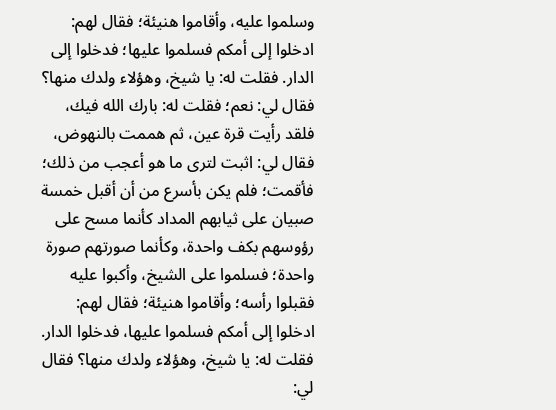وسلموا عليه، وأقاموا هنيئة؛ فقال لهم: ادخلوا إلى أمكم فسلموا عليها؛ فدخلوا إلى الدار. فقلت له: يا شيخ، وهؤلاء ولدك منها؟ فقال لي: نعم؛ فقلت له: بارك الله فيك، فلقد رأيت قرة عين، ثم هممت بالنهوض، فقال لي: اثبت لترى ما هو أعجب من ذلك؛ فأقمت؛ فلم يكن بأسرع من أن أقبل خمسة صبيان على ثيابهم المداد كأنما مسح على رؤوسهم بكف واحدة، وكأنما صورتهم صورة واحدة؛ فسلموا على الشيخ، وأكبوا عليه فقبلوا رأسه؛ وأقاموا هنيئة؛ فقال لهم: ادخلوا إلى أمكم فسلموا عليها، فدخلوا الدار. فقلت له: يا شيخ، وهؤلاء ولدك منها؟ فقال لي: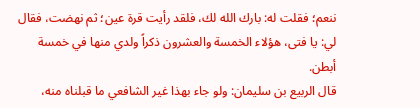ننعم؛ فقلت له: بارك الله لك، فلقد رأيت قرة عين؛ ثم نهضت، فقال لي: يا فتى، هؤلاء الخمسة والعشرون ذكراً ولدي منها في خمسة أبطن.
قال الربيع بن سليمان: ولو جاء بهذا غير الشافعي ما قبلناه منه،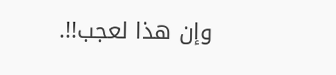وإن هذا لعجب!!.